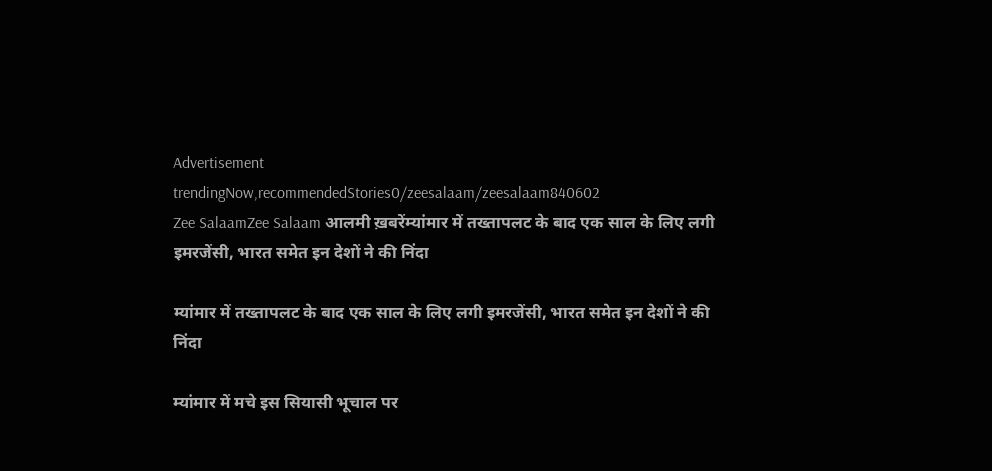Advertisement
trendingNow,recommendedStories0/zeesalaam/zeesalaam840602
Zee SalaamZee Salaam आलमी ख़बरेंम्यांमार में तख्तापलट के बाद एक साल के लिए लगी इमरजेंसी, भारत समेत इन देशों ने की निंदा

म्यांमार में तख्तापलट के बाद एक साल के लिए लगी इमरजेंसी, भारत समेत इन देशों ने की निंदा

म्यांमार में मचे इस सियासी भूचाल पर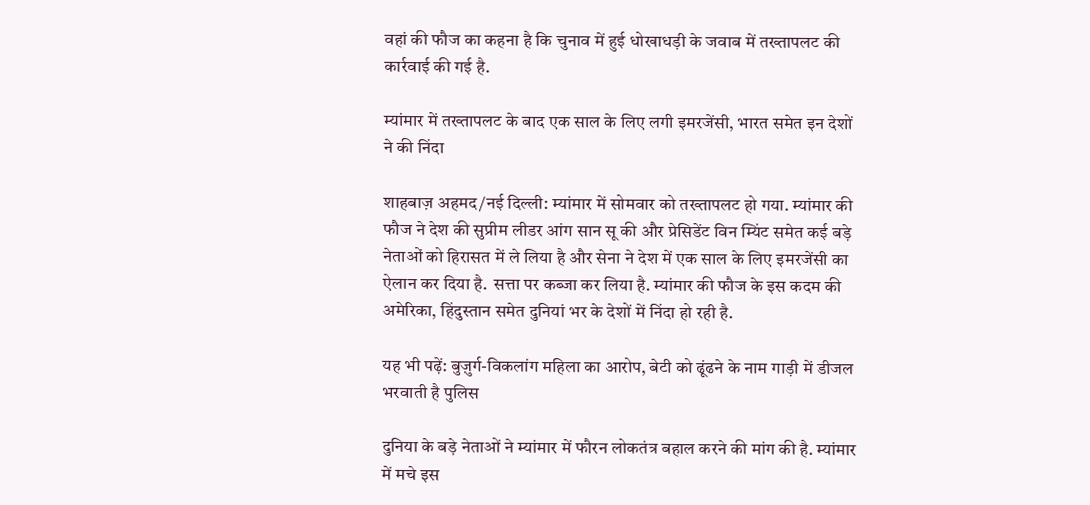वहां की फौज का कहना है कि चुनाव में हुई धोखाधड़ी के जवाब में तख्तापलट की कार्रवाई की गई है.

म्यांमार में तख्तापलट के बाद एक साल के लिए लगी इमरजेंसी, भारत समेत इन देशों ने की निंदा

शाहबाज़ अहमद/नई दिल्ली: म्यांमार में सोमवार को तख्तापलट हो गया. म्यांमार की फौज ने देश की सुप्रीम लीडर आंग सान सू की और प्रेसिडेंट विन म्यिंट समेत कई बड़े नेताओं को हिरासत में ले लिया है और सेना ने देश में एक साल के लिए इमरजेंसी का ऐलान कर दिया है.  सत्ता पर कब्जा कर लिया है. म्यांमार की फौज के इस कदम की अमेरिका, हिंदुस्तान समेत दुनियां भर के देशों में निंदा हो रही है.

यह भी पढ़ें: बुज़ुर्ग-विकलांग महिला का आरोप, बेटी को ढूंढने के नाम गाड़ी में डीजल भरवाती है पुलिस

दुनिया के बड़े नेताओं ने म्यांमार में फौरन लोकतंत्र बहाल करने की मांग की है. म्यांमार में मचे इस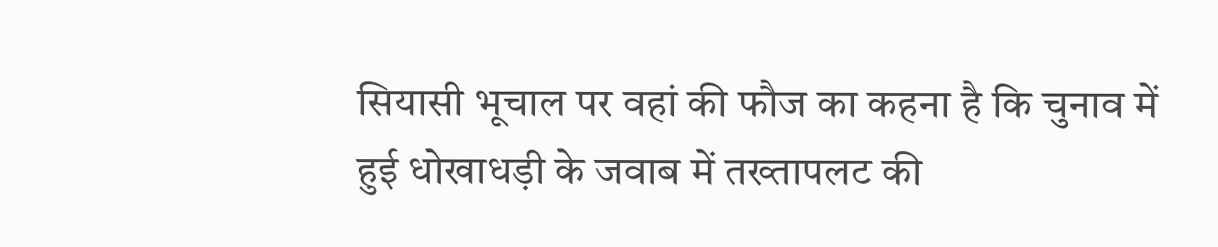सियासी भूचाल पर वहां की फौज का कहना है कि चुनाव में हुई धोखाधड़ी के जवाब में तख्तापलट की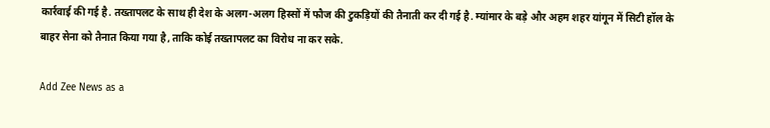कार्रवाई की गई है. तख्तापलट के साथ ही देश के अलग-अलग हिस्सों में फौज की टुकड़ियों की तैनाती कर दी गई है. म्यांमार के बड़े और अहम शहर यांगून में सिटी हॉल के बाहर सेना को तैनात किया गया है, ताकि कोई तख्तापलट का विरोध ना कर सके.

Add Zee News as a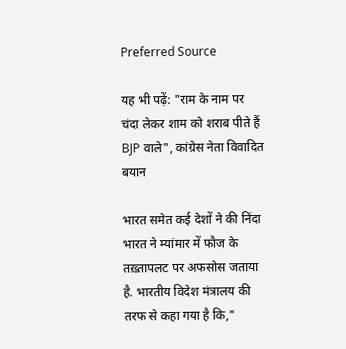Preferred Source

यह भी पढ़ें: "राम के नाम पर चंदा लेकर शाम को शराब पीते हैं BJP वाले", कांग्रेस नेता विवादित बयान

भारत समेत कई देशों ने की निंदा
भारत ने म्यांमार में फौज के तख़्तापलट पर अफसोस जताया है. भारतीय विदेश मंत्रालय की तरफ से कहा गया है कि,"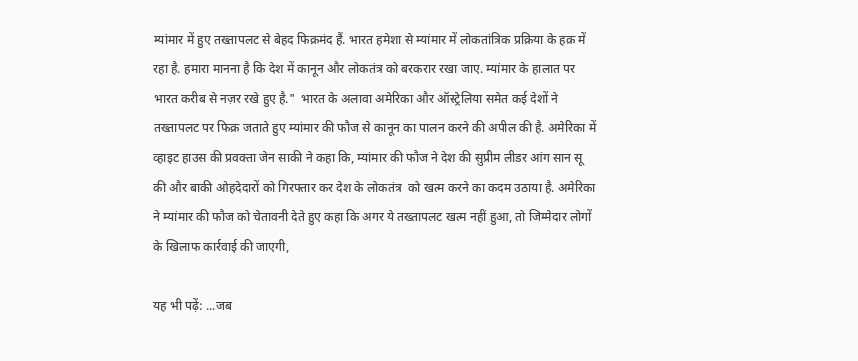म्यांमार में हुए तख्तापलट से बेहद फिक्रमंद हैं. भारत हमेशा से म्यांमार में लोकतांत्रिक प्रक्रिया के हक़ में रहा है. हमारा मानना है कि देश में कानून और लोकतंत्र को बरकरार रखा जाए. म्यांमार के हालात पर भारत करीब से नज़र रखे हुए है."  भारत के अलावा अमेरिका और ऑस्ट्रेलिया समेत कई देशों ने तख्तापलट पर फिक्र जताते हुए म्यांमार की फौज से कानून का पालन करने की अपील की है. अमेरिका में  व्हाइट हाउस की प्रवक्ता जेन साकी ने कहा कि, म्यांमार की फौज ने देश की सुप्रीम लीडर आंग सान सू की और बाकी ओहदेदारों को गिरफ्तार कर देश के लोकतंत्र  को खत्म करने का कदम उठाया है. अमेरिका ने म्यांमार की फौज को चेतावनी देते हुए कहा कि अगर ये तख्तापलट खत्म नहीं हुआ, तो जिम्मेदार लोगों के खिलाफ कार्रवाई की जाएगी,

यह भी पढ़ें: ...जब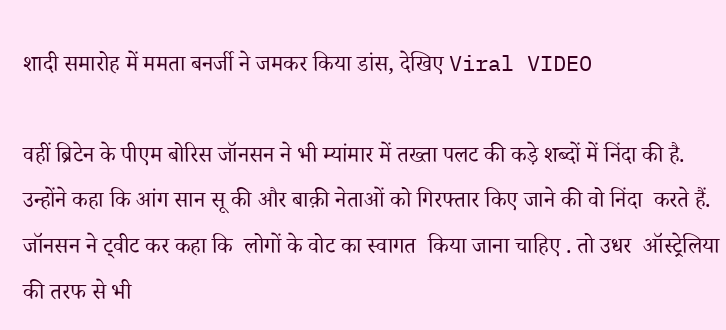शादी समारोह में ममता बनर्जी ने जमकर किया डांस, देखिए Viral VIDEO

वहीं ब्रिटेन के पीएम बोरिस जॉनसन ने भी म्यांमार में तख्ता पलट की कड़े शब्दों में निंदा की है. उन्होंने कहा कि आंग सान सू की और बाक़ी नेताओं को गिरफ्तार किए जाने की वो निंदा  करते हैं. जॉनसन ने ट्वीट कर कहा कि  लोगों के वोट का स्वागत  किया जाना चाहिए . तो उधर  ऑस्ट्रेलिया की तरफ से भी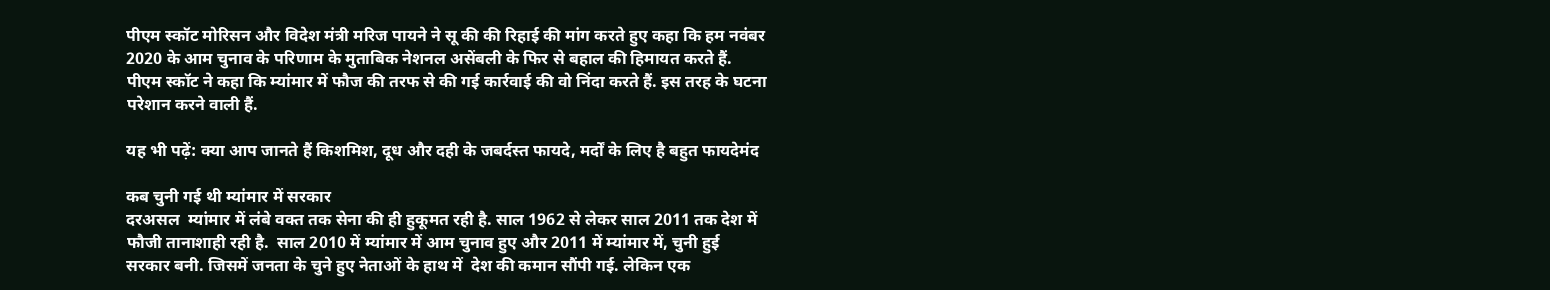पीएम स्कॉट मोरिसन और विदेश मंत्री मरिज पायने ने सू की की रिहाई की मांग करते हुए कहा कि हम नवंबर 2020 के आम चुनाव के परिणाम के मुताबिक नेशनल असेंबली के फिर से बहाल की हिमायत करते हैं.  पीएम स्कॉट ने कहा कि म्यांमार में फौज की तरफ से की गई कार्रवाई की वो निंदा करते हैं. इस तरह के घटना परेशान करने वाली हैं.

यह भी पढ़ें: क्या आप जानते हैं किशमिश, दूध और दही के जबर्दस्त फायदे, मर्दों के लिए है बहुत फायदेमंद

कब चुनी गई थी म्यांमार में सरकार
दरअसल  म्यांमार में लंबे वक्त तक सेना की ही हुकूमत रही है. साल 1962 से लेकर साल 2011 तक देश में फौजी तानाशाही रही है.  साल 2010 में म्यांमार में आम चुनाव हुए और 2011 में म्यांमार में, चुनी हुई सरकार बनी. जिसमें जनता के चुने हुए नेताओं के हाथ में  देश की कमान सौंपी गई. लेकिन एक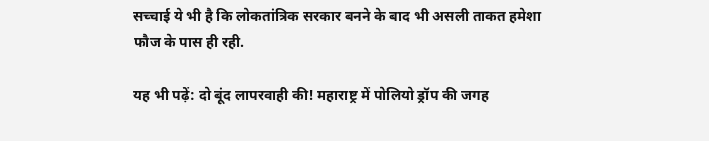सच्चाई ये भी है कि लोकतांत्रिक सरकार बनने के बाद भी असली ताकत हमेशा फौज के पास ही रही.

यह भी पढ़ें: दो बूंद लापरवाही की! महाराष्ट्र में पोलियो ड्रॉप की जगह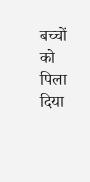बच्चों को पिला दिया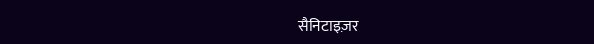सैनिटाइज़र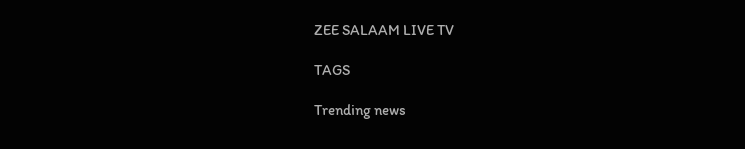ZEE SALAAM LIVE TV

TAGS

Trending news